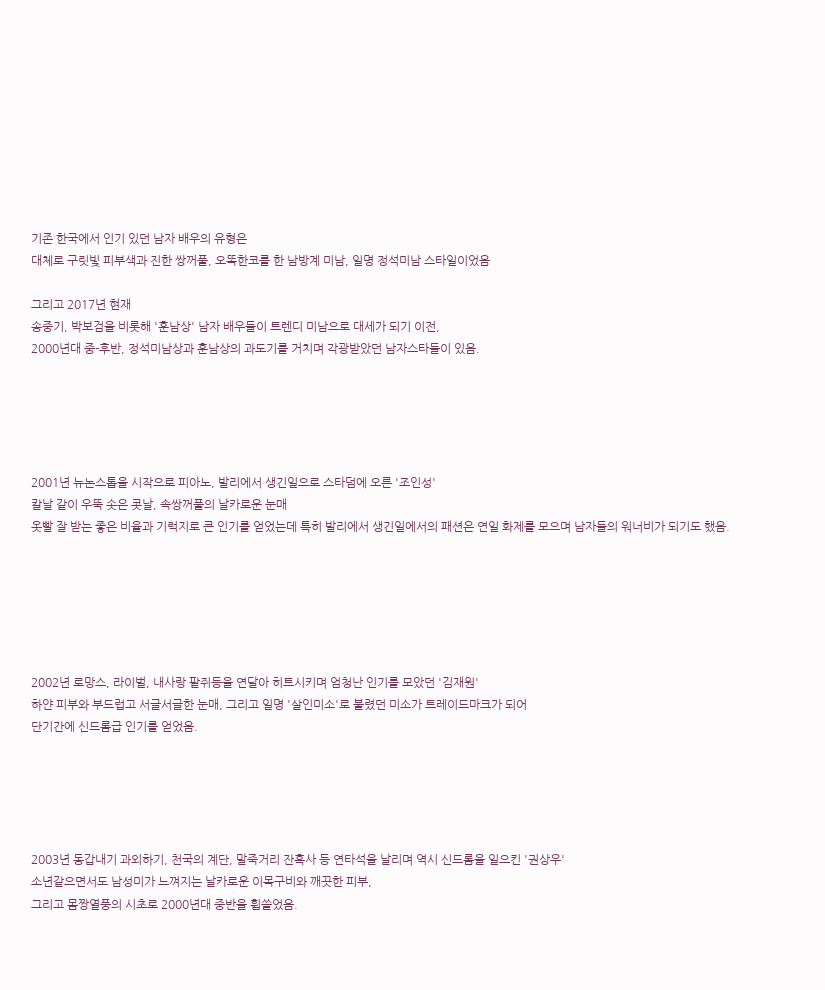기존 한국에서 인기 있던 남자 배우의 유형은
대체로 구릿빛 피부색과 진한 쌍꺼풀, 오똑한코를 한 남방계 미남, 일명 정석미남 스타일이었음

그리고 2017년 현재
송중기, 박보검을 비롯해 '훈남상' 남자 배우들이 트렌디 미남으로 대세가 되기 이전,
2000년대 중-후반, 정석미남상과 훈남상의 과도기를 거치며 각광받았던 남자스타들이 있음.





2001년 뉴논스톱을 시작으로 피아노, 발리에서 생긴일으로 스타덤에 오른 '조인성'
칼날 같이 우뚝 솟은 콧날, 속쌍꺼풀의 날카로운 눈매
옷빨 잘 받는 좋은 비율과 기럭지로 큰 인기를 얻었는데 특히 발리에서 생긴일에서의 패션은 연일 화제를 모으며 남자들의 워너비가 되기도 했음.






2002년 로망스, 라이벌, 내사랑 팥쥐등을 연달아 히트시키며 엄청난 인기를 모았던 '김재원'
하얀 피부와 부드럽고 서글서글한 눈매, 그리고 일명 '살인미소'로 불렸던 미소가 트레이드마크가 되어
단기간에 신드롬급 인기를 얻었음.





2003년 동갑내기 과외하기, 천국의 계단, 말죽거리 잔혹사 등 연타석을 날리며 역시 신드롬을 일으킨 '권상우'
소년같으면서도 남성미가 느껴지는 날카로운 이목구비와 깨끗한 피부,
그리고 몸짱열풍의 시초로 2000년대 중반을 휩쓸었음.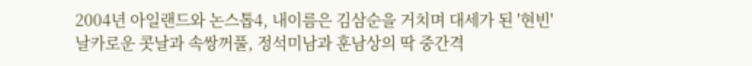2004년 아일랜드와 논스톱4, 내이름은 김삼순을 거치며 대세가 된 '현빈'
날카로운 콧날과 속쌍꺼풀, 정석미남과 훈남상의 딱 중간격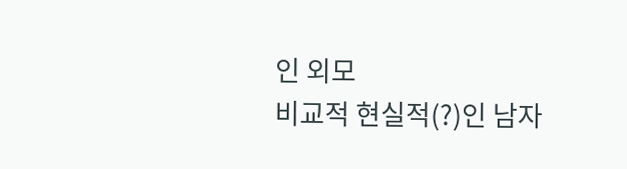인 외모
비교적 현실적(?)인 남자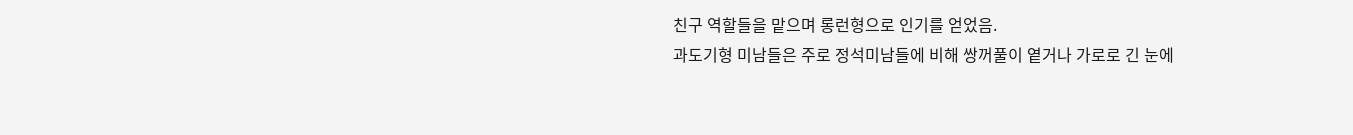친구 역할들을 맡으며 롱런형으로 인기를 얻었음.
과도기형 미남들은 주로 정석미남들에 비해 쌍꺼풀이 옅거나 가로로 긴 눈에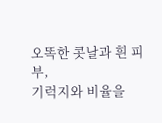오똑한 콧날과 흰 피부,
기럭지와 비율을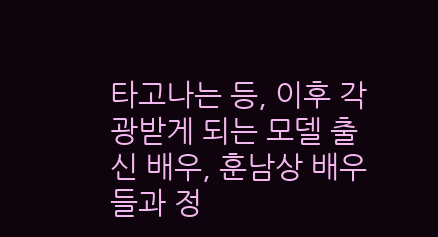타고나는 등, 이후 각광받게 되는 모델 출신 배우, 훈남상 배우들과 정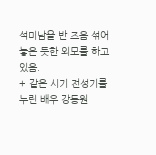석미남을 반 즈음 섞어 놓은 듯한 외모를 하고 있음.
+ 같은 시기 전성기를 누린 배우 강동원